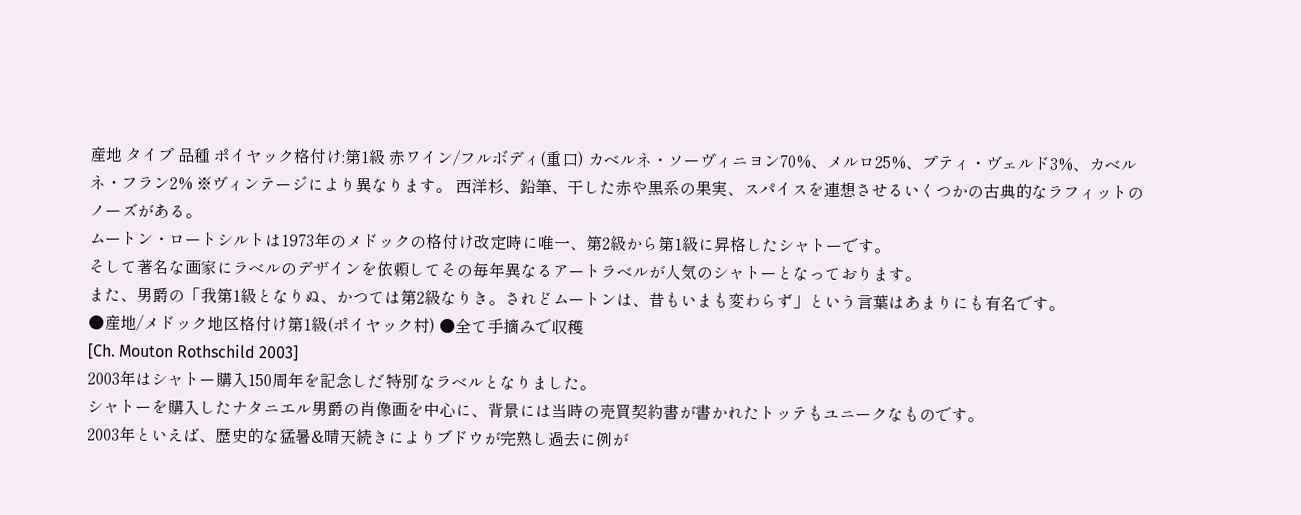産地 タイプ 品種 ポイヤック格付け:第1級 赤ワイン/フルボディ(重口) カベルネ・ソーヴィニヨン70%、メルロ25%、プティ・ヴェルド3%、カベルネ・フラン2% ※ヴィンテージにより異なります。 西洋杉、鉛筆、干した赤や黒系の果実、スパイスを連想させるいくつかの古典的なラフィットのノーズがある。
ムートン・ロートシルトは1973年のメドックの格付け改定時に唯一、第2級から第1級に昇格したシャトーです。
そして著名な画家にラベルのデザインを依頼してその毎年異なるアートラベルが人気のシャトーとなっております。
また、男爵の「我第1級となりぬ、かつては第2級なりき。されどムートンは、昔もいまも変わらず」という言葉はあまりにも有名です。
●産地/メドック地区格付け第1級(ポイヤック村) ●全て手摘みで収穫
[Ch. Mouton Rothschild 2003]
2003年はシャトー購入150周年を記念した゛特別゛なラベルとなりました。
シャトーを購入したナタニエル男爵の肖像画を中心に、背景には当時の売買契約書が書かれたトッテもユニークなものです。
2003年といえば、歴史的な猛暑&晴天続きによりブドウが完熟し過去に例が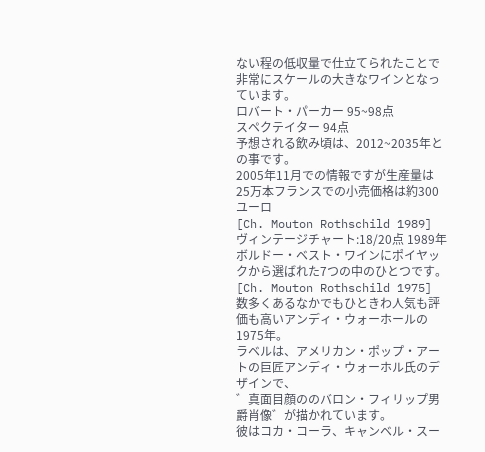ない程の低収量で仕立てられたことで非常にスケールの大きなワインとなっています。
ロバート・パーカー 95~98点
スペクテイター 94点
予想される飲み頃は、2012~2035年との事です。
2005年11月での情報ですが生産量は25万本フランスでの小売価格は約300ユーロ
[Ch. Mouton Rothschild 1989]
ヴィンテージチャート:18/20点 1989年ボルドー・ベスト・ワインにポイヤックから選ばれた7つの中のひとつです。
[Ch. Mouton Rothschild 1975]
数多くあるなかでもひときわ人気も評価も高いアンディ・ウォーホールの1975年。
ラベルは、アメリカン・ポップ・アートの巨匠アンディ・ウォーホル氏のデザインで、
゛真面目顔ののバロン・フィリップ男爵肖像゛が描かれています。
彼はコカ・コーラ、キャンベル・スー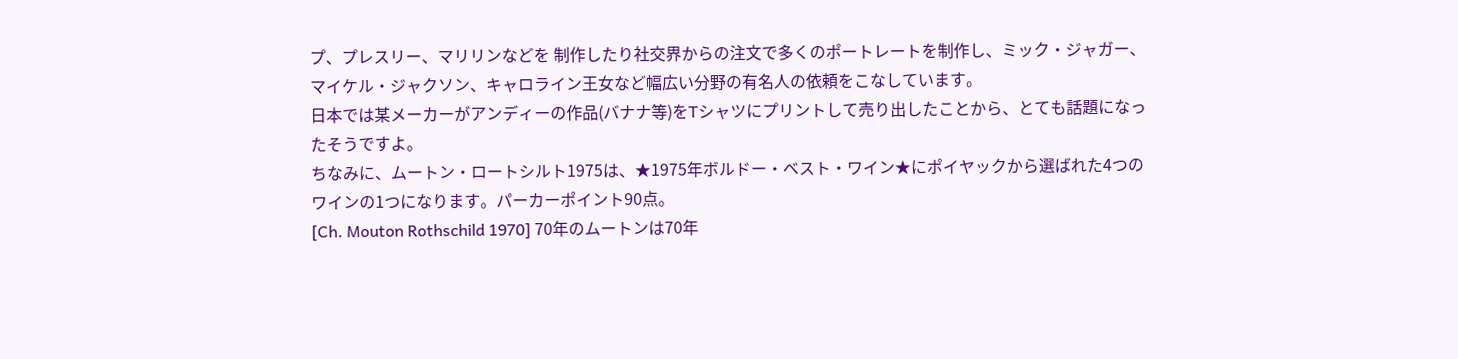プ、プレスリー、マリリンなどを 制作したり社交界からの注文で多くのポートレートを制作し、ミック・ジャガー、マイケル・ジャクソン、キャロライン王女など幅広い分野の有名人の依頼をこなしています。
日本では某メーカーがアンディーの作品(バナナ等)をTシャツにプリントして売り出したことから、とても話題になったそうですよ。
ちなみに、ムートン・ロートシルト1975は、★1975年ボルドー・ベスト・ワイン★にポイヤックから選ばれた4つのワインの1つになります。パーカーポイント90点。
[Ch. Mouton Rothschild 1970] 70年のムートンは70年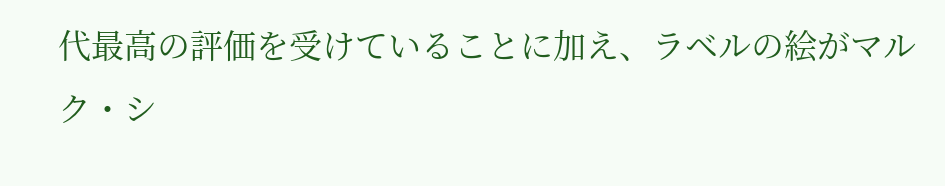代最高の評価を受けていることに加え、ラベルの絵がマルク・シ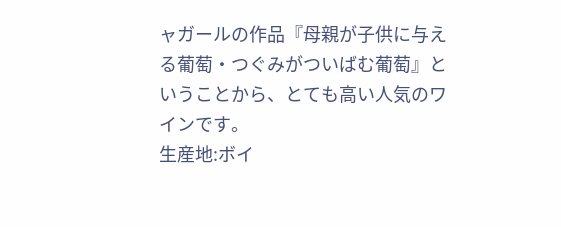ャガールの作品『母親が子供に与える葡萄・つぐみがついばむ葡萄』ということから、とても高い人気のワインです。
生産地:ボイ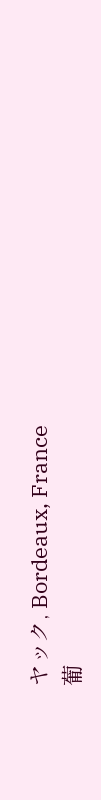ヤック, Bordeaux, France
葡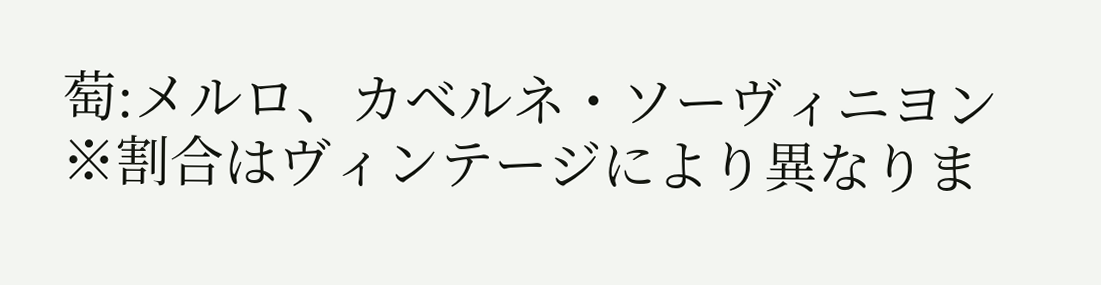萄:メルロ、カベルネ・ソーヴィニヨン
※割合はヴィンテージにより異なりま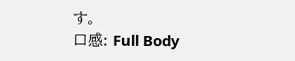す。
口感: Full Body